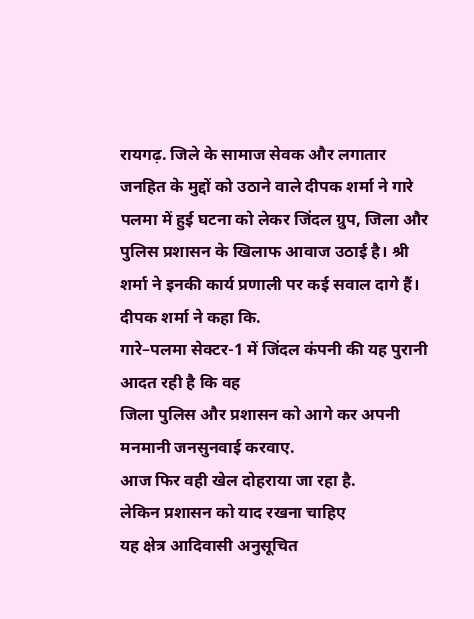रायगढ़. जिले के सामाज सेवक और लगातार जनहित के मुद्दों को उठाने वाले दीपक शर्मा ने गारे पलमा में हुई घटना को लेकर जिंदल ग्रुप, जिला और पुलिस प्रशासन के खिलाफ आवाज उठाई है। श्री शर्मा ने इनकी कार्य प्रणाली पर कई सवाल दागे हैं।
दीपक शर्मा ने कहा कि.
गारे–पलमा सेक्टर-1 में जिंदल कंपनी की यह पुरानी आदत रही है कि वह
जिला पुलिस और प्रशासन को आगे कर अपनी मनमानी जनसुनवाई करवाए.
आज फिर वही खेल दोहराया जा रहा है.
लेकिन प्रशासन को याद रखना चाहिए
यह क्षेत्र आदिवासी अनुसूचित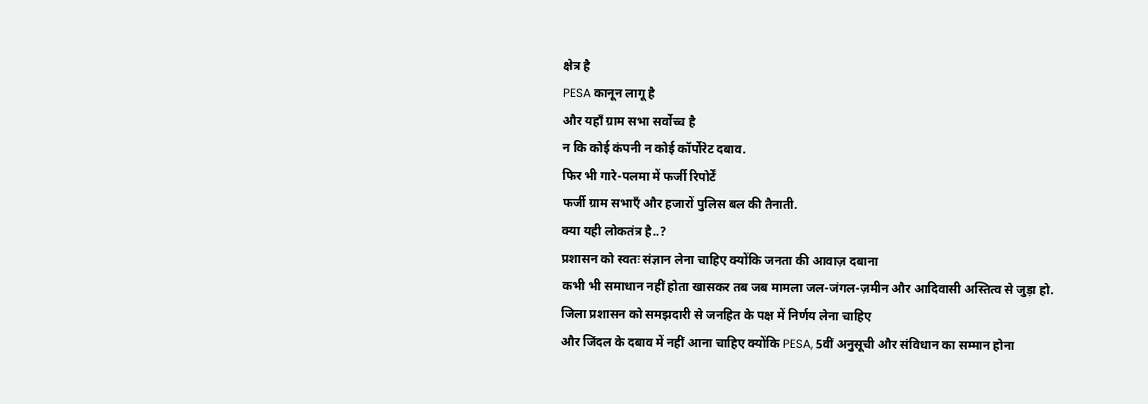क्षेत्र है
PESA कानून लागू है
और यहाँ ग्राम सभा सर्वोच्च है
न कि कोई कंपनी न कोई कॉर्पोरेट दबाव.
फिर भी गारे-पलमा में फर्जी रिपोर्टें
फर्जी ग्राम सभाएँ और हजारों पुलिस बल की तैनाती.
क्या यही लोकतंत्र है..?
प्रशासन को स्वतः संज्ञान लेना चाहिए क्योंकि जनता की आवाज़ दबाना
कभी भी समाधान नहीं होता खासकर तब जब मामला जल-जंगल-ज़मीन और आदिवासी अस्तित्व से जुड़ा हो.
जिला प्रशासन को समझदारी से जनहित के पक्ष में निर्णय लेना चाहिए
और जिंदल के दबाव में नहीं आना चाहिए क्योंकि PESA, 5वीं अनुसूची और संविधान का सम्मान होना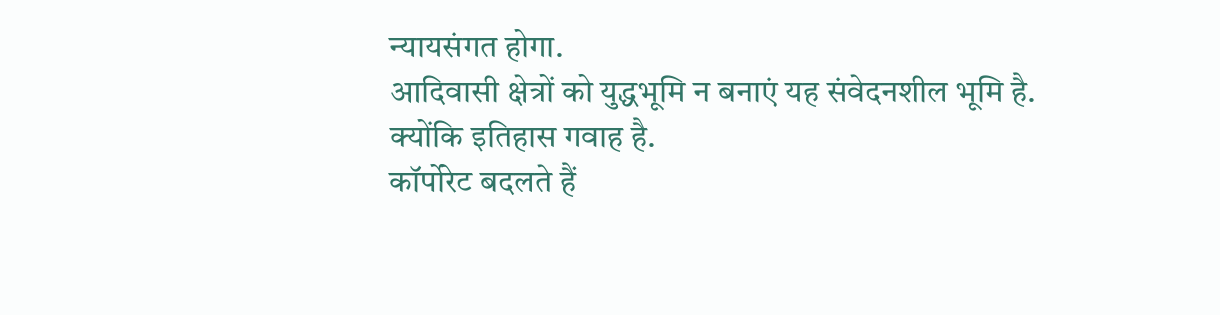न्यायसंगत होगा.
आदिवासी क्षेत्रों को युद्धभूमि न बनाएं यह संवेदनशील भूमि है.
क्योंकि इतिहास गवाह है.
कॉर्पोरेट बदलते हैं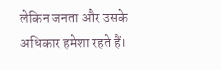लेकिन जनता और उसके अधिकार हमेशा रहते हैं।